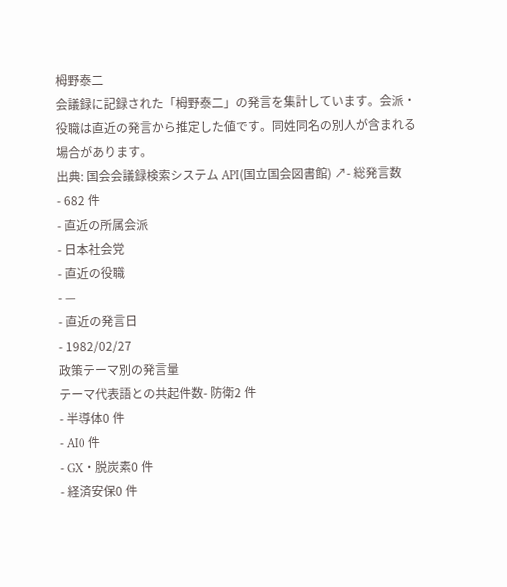栂野泰二
会議録に記録された「栂野泰二」の発言を集計しています。会派・役職は直近の発言から推定した値です。同姓同名の別人が含まれる場合があります。
出典: 国会会議録検索システム API(国立国会図書館) ↗- 総発言数
- 682 件
- 直近の所属会派
- 日本社会党
- 直近の役職
- —
- 直近の発言日
- 1982/02/27
政策テーマ別の発言量
テーマ代表語との共起件数- 防衛2 件
- 半導体0 件
- AI0 件
- GX・脱炭素0 件
- 経済安保0 件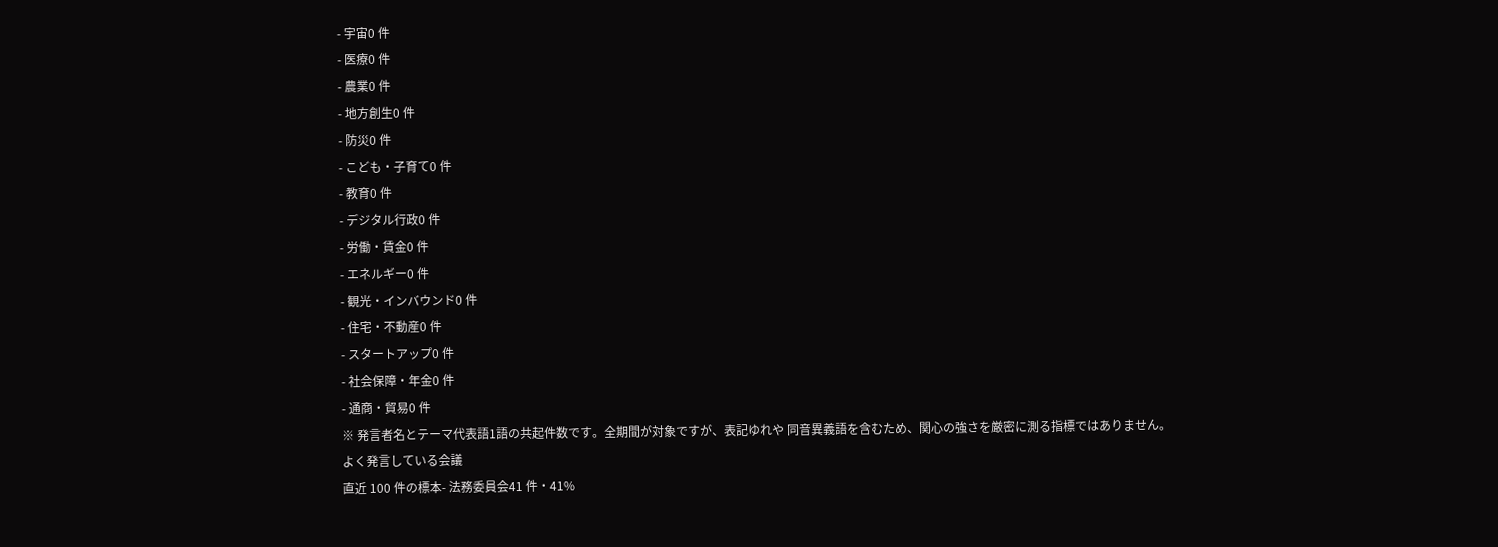- 宇宙0 件
- 医療0 件
- 農業0 件
- 地方創生0 件
- 防災0 件
- こども・子育て0 件
- 教育0 件
- デジタル行政0 件
- 労働・賃金0 件
- エネルギー0 件
- 観光・インバウンド0 件
- 住宅・不動産0 件
- スタートアップ0 件
- 社会保障・年金0 件
- 通商・貿易0 件
※ 発言者名とテーマ代表語1語の共起件数です。全期間が対象ですが、表記ゆれや 同音異義語を含むため、関心の強さを厳密に測る指標ではありません。
よく発言している会議
直近 100 件の標本- 法務委員会41 件・41%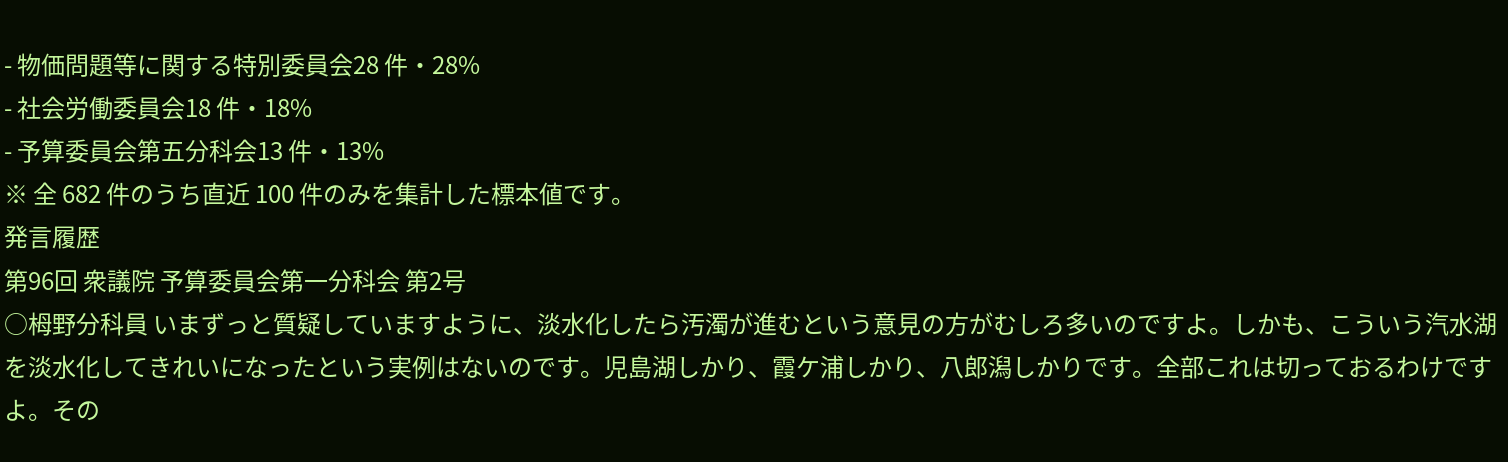- 物価問題等に関する特別委員会28 件・28%
- 社会労働委員会18 件・18%
- 予算委員会第五分科会13 件・13%
※ 全 682 件のうち直近 100 件のみを集計した標本値です。
発言履歴
第96回 衆議院 予算委員会第一分科会 第2号
○栂野分科員 いまずっと質疑していますように、淡水化したら汚濁が進むという意見の方がむしろ多いのですよ。しかも、こういう汽水湖を淡水化してきれいになったという実例はないのです。児島湖しかり、霞ケ浦しかり、八郎潟しかりです。全部これは切っておるわけですよ。その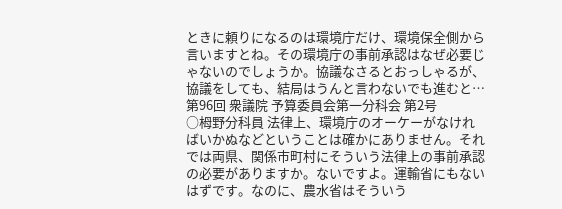ときに頼りになるのは環境庁だけ、環境保全側から言いますとね。その環境庁の事前承認はなぜ必要じゃないのでしょうか。協議なさるとおっしゃるが、協議をしても、結局はうんと言わないでも進むと…
第96回 衆議院 予算委員会第一分科会 第2号
○栂野分科員 法律上、環境庁のオーケーがなければいかぬなどということは確かにありません。それでは両県、関係市町村にそういう法律上の事前承認の必要がありますか。ないですよ。運輸省にもないはずです。なのに、農水省はそういう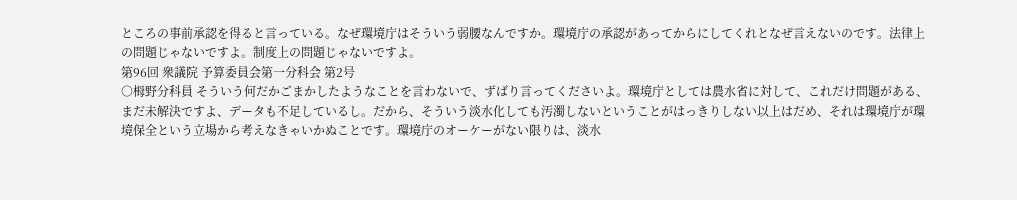ところの事前承認を得ると言っている。なぜ環境庁はそういう弱腰なんですか。環境庁の承認があってからにしてくれとなぜ言えないのです。法律上の問題じゃないですよ。制度上の問題じゃないですよ。
第96回 衆議院 予算委員会第一分科会 第2号
○栂野分科員 そういう何だかごまかしたようなことを言わないで、ずばり言ってくださいよ。環境庁としては農水省に対して、これだけ問題がある、まだ未解決ですよ、データも不足しているし。だから、そういう淡水化しても汚濁しないということがはっきりしない以上はだめ、それは環境庁が環境保全という立場から考えなきゃいかぬことです。環境庁のオーケーがない限りは、淡水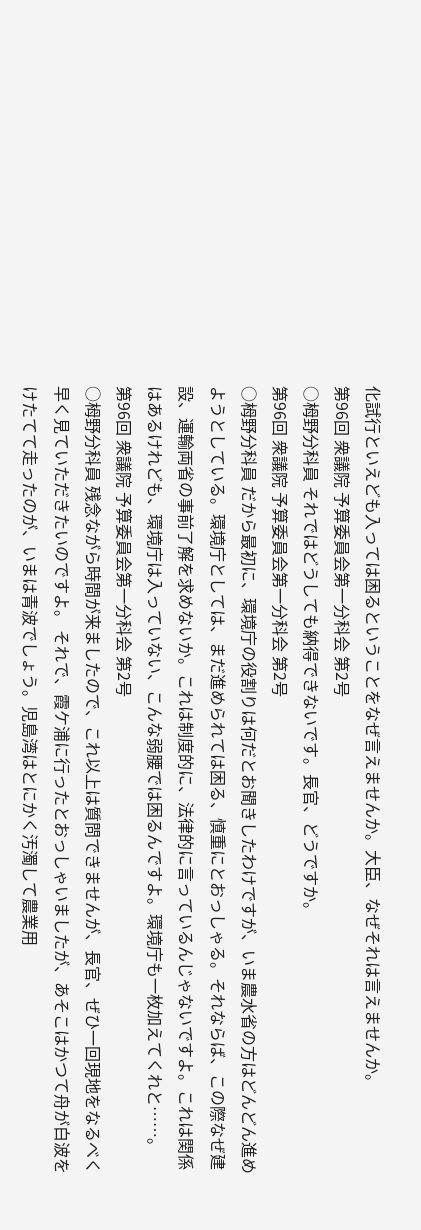化試行といえども入っては困るということをなぜ言えませんか。大臣、なぜそれは言えませんか。
第96回 衆議院 予算委員会第一分科会 第2号
○栂野分科員 それではどうしても納得できないです。長官、どうですか。
第96回 衆議院 予算委員会第一分科会 第2号
○栂野分科員 だから最初に、環境庁の役割りは何だとお聞きしたわけですが、いま農水省の方はどんどん進めようとしている。環境庁としては、まだ進められては困る、慎重にとおっしゃる。それならば、この際なぜ建設、運輸両省の事前了解を求めないか。これは制度的に、法律的に言っているんじゃないですよ。これは関係はあるけれども、環境庁は入っていない、こんな弱腰では困るんですよ。環境庁も一枚加えてくれと……。
第96回 衆議院 予算委員会第一分科会 第2号
○栂野分科員 残念ながら時間が来ましたので、これ以上は質問できませんが、長官、ぜひ一回現地をなるべく早く見ていただきたいのですよ。 それで、霞ケ浦に行ったとおっしゃいましたが、あそこはかつて舟が白波をけたてて走ったのが、いまは青波でしょう。児島湾はとにかく汚濁して農業用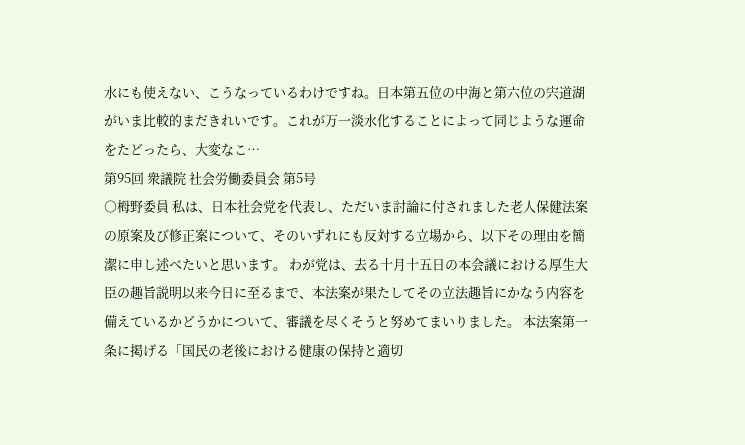水にも使えない、こうなっているわけですね。日本第五位の中海と第六位の宍道湖がいま比較的まだきれいです。これが万一淡水化することによって同じような運命をたどったら、大変なこ…
第95回 衆議院 社会労働委員会 第5号
○栂野委員 私は、日本社会党を代表し、ただいま討論に付されました老人保健法案の原案及び修正案について、そのいずれにも反対する立場から、以下その理由を簡潔に申し述べたいと思います。 わが党は、去る十月十五日の本会議における厚生大臣の趣旨説明以来今日に至るまで、本法案が果たしてその立法趣旨にかなう内容を備えているかどうかについて、審議を尽くそうと努めてまいりました。 本法案第一条に掲げる「国民の老後における健康の保持と適切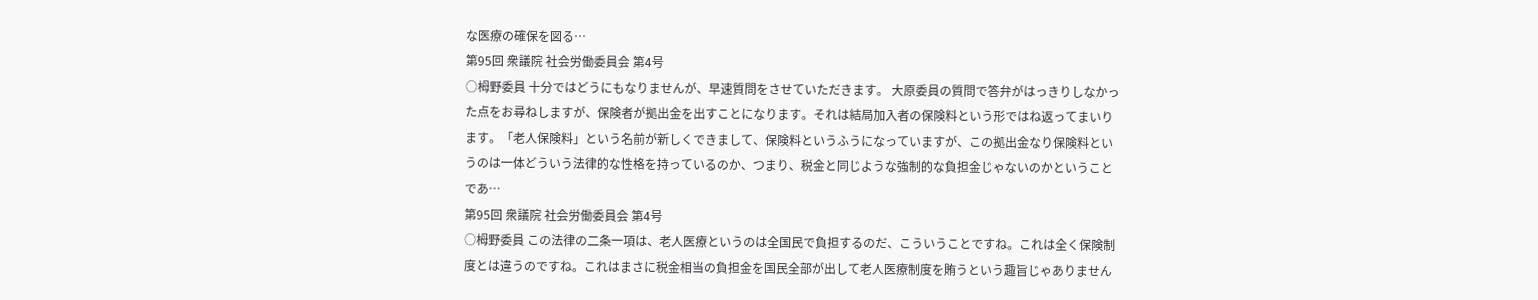な医療の確保を図る…
第95回 衆議院 社会労働委員会 第4号
○栂野委員 十分ではどうにもなりませんが、早速質問をさせていただきます。 大原委員の質問で答弁がはっきりしなかった点をお尋ねしますが、保険者が拠出金を出すことになります。それは結局加入者の保険料という形ではね返ってまいります。「老人保険料」という名前が新しくできまして、保険料というふうになっていますが、この拠出金なり保険料というのは一体どういう法律的な性格を持っているのか、つまり、税金と同じような強制的な負担金じゃないのかということであ…
第95回 衆議院 社会労働委員会 第4号
○栂野委員 この法律の二条一項は、老人医療というのは全国民で負担するのだ、こういうことですね。これは全く保険制度とは違うのですね。これはまさに税金相当の負担金を国民全部が出して老人医療制度を賄うという趣旨じゃありません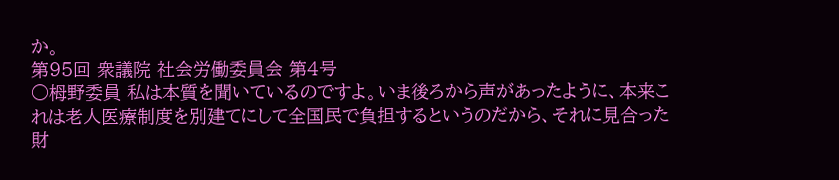か。
第95回 衆議院 社会労働委員会 第4号
○栂野委員 私は本質を聞いているのですよ。いま後ろから声があったように、本来これは老人医療制度を別建てにして全国民で負担するというのだから、それに見合った財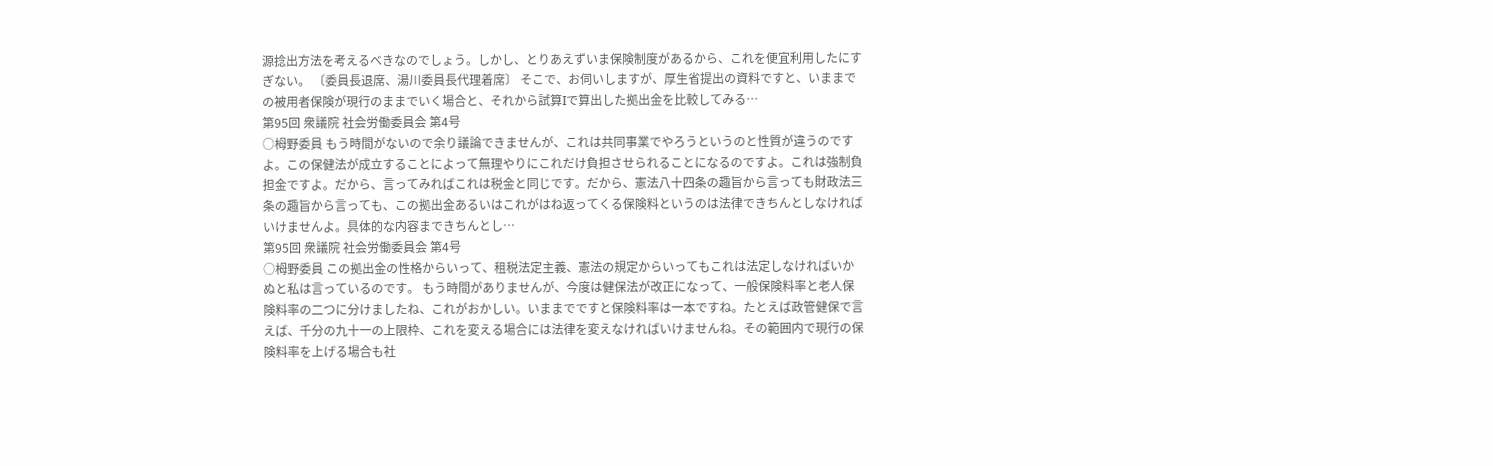源捻出方法を考えるべきなのでしょう。しかし、とりあえずいま保険制度があるから、これを便宜利用したにすぎない。 〔委員長退席、湯川委員長代理着席〕 そこで、お伺いしますが、厚生省提出の資料ですと、いままでの被用者保険が現行のままでいく場合と、それから試算Iで算出した拠出金を比較してみる…
第95回 衆議院 社会労働委員会 第4号
○栂野委員 もう時間がないので余り議論できませんが、これは共同事業でやろうというのと性質が違うのですよ。この保健法が成立することによって無理やりにこれだけ負担させられることになるのですよ。これは強制負担金ですよ。だから、言ってみればこれは税金と同じです。だから、憲法八十四条の趣旨から言っても財政法三条の趣旨から言っても、この拠出金あるいはこれがはね返ってくる保険料というのは法律できちんとしなければいけませんよ。具体的な内容まできちんとし…
第95回 衆議院 社会労働委員会 第4号
○栂野委員 この拠出金の性格からいって、租税法定主義、憲法の規定からいってもこれは法定しなければいかぬと私は言っているのです。 もう時間がありませんが、今度は健保法が改正になって、一般保険料率と老人保険料率の二つに分けましたね、これがおかしい。いままでですと保険料率は一本ですね。たとえば政管健保で言えば、千分の九十一の上限枠、これを変える場合には法律を変えなければいけませんね。その範囲内で現行の保険料率を上げる場合も社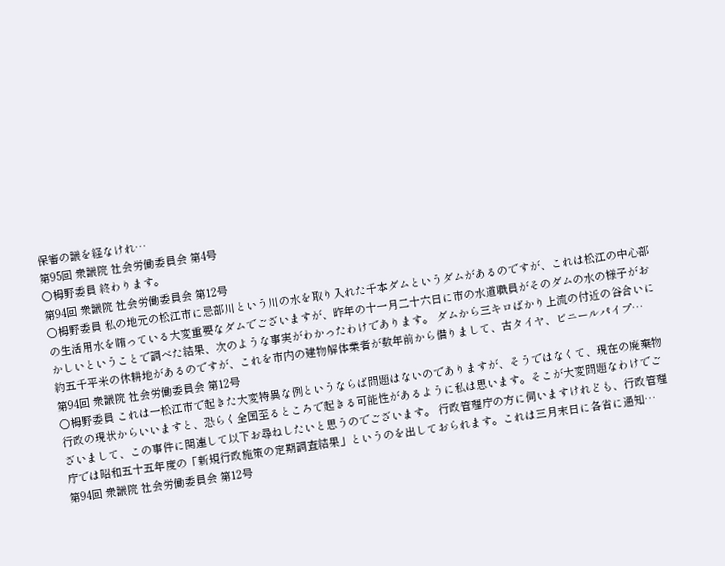保審の議を経なけれ…
第95回 衆議院 社会労働委員会 第4号
○栂野委員 終わります。
第94回 衆議院 社会労働委員会 第12号
○栂野委員 私の地元の松江市に忌部川という川の水を取り入れた千本ダムというダムがあるのですが、これは松江の中心部の生活用水を賄っている大変重要なダムでございますが、昨年の十一月二十六日に市の水道職員がそのダムの水の様子がおかしいということで調べた結果、次のような事実がわかったわけであります。 ダムから三キロばかり上流の付近の谷合いに約五千平米の休耕地があるのですが、これを市内の建物解体業者が数年前から借りまして、古タイヤ、ビニールパイプ…
第94回 衆議院 社会労働委員会 第12号
○栂野委員 これは一松江市で起きた大変特異な例というならば問題はないのでありますが、そうではなくて、現在の廃棄物行政の現状からいいますと、恐らく全国至るところで起きる可能性があるように私は思います。そこが大変問題なわけでございまして、この事件に関連して以下お尋ねしたいと思うのでございます。 行政管理庁の方に伺いますけれども、行政管理庁では昭和五十五年度の「新規行政施策の定期調査結果」というのを出しておられます。これは三月末日に各省に通知…
第94回 衆議院 社会労働委員会 第12号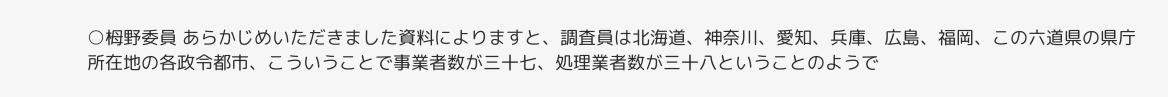○栂野委員 あらかじめいただきました資料によりますと、調査員は北海道、神奈川、愛知、兵庫、広島、福岡、この六道県の県庁所在地の各政令都市、こういうことで事業者数が三十七、処理業者数が三十八ということのようで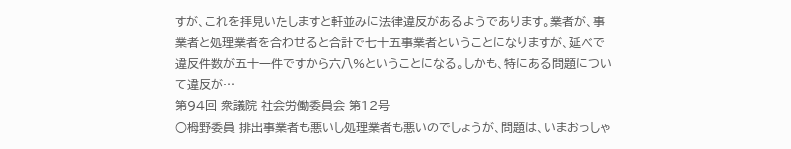すが、これを拝見いたしますと軒並みに法律違反があるようであります。業者が、事業者と処理業者を合わせると合計で七十五事業者ということになりますが、延べで違反件数が五十一件ですから六八%ということになる。しかも、特にある問題について違反が…
第94回 衆議院 社会労働委員会 第12号
○栂野委員 排出事業者も悪いし処理業者も悪いのでしょうが、問題は、いまおっしゃ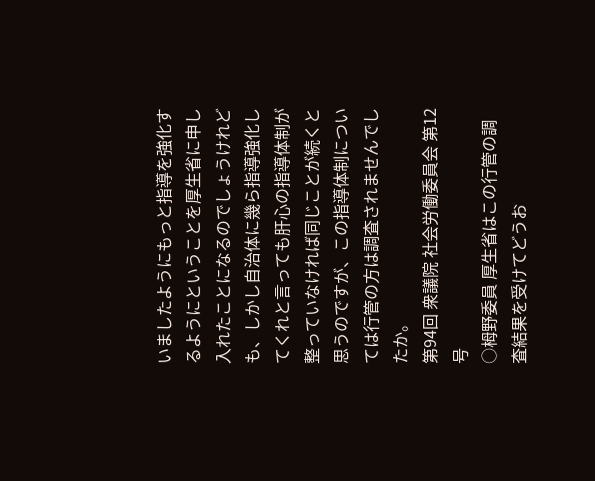いましたようにもっと指導を強化するようにということを厚生省に申し入れたことになるのでしょうけれども、しかし自治体に幾ら指導強化してくれと言っても肝心の指導体制が整っていなければ同じことが続くと思うのですが、この指導体制については行管の方は調査されませんでしたか。
第94回 衆議院 社会労働委員会 第12号
○栂野委員 厚生省はこの行管の調査結果を受けてどうお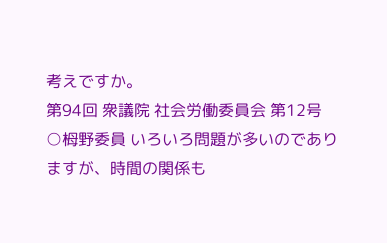考えですか。
第94回 衆議院 社会労働委員会 第12号
○栂野委員 いろいろ問題が多いのでありますが、時間の関係も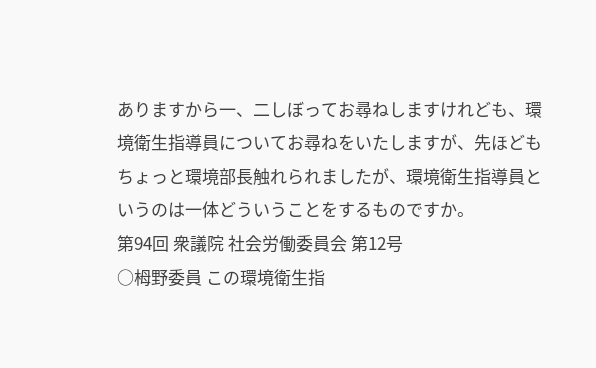ありますから一、二しぼってお尋ねしますけれども、環境衛生指導員についてお尋ねをいたしますが、先ほどもちょっと環境部長触れられましたが、環境衛生指導員というのは一体どういうことをするものですか。
第94回 衆議院 社会労働委員会 第12号
○栂野委員 この環境衛生指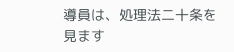導員は、処理法二十条を見ます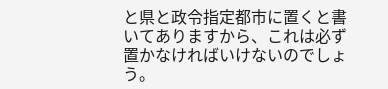と県と政令指定都市に置くと書いてありますから、これは必ず置かなければいけないのでしょう。